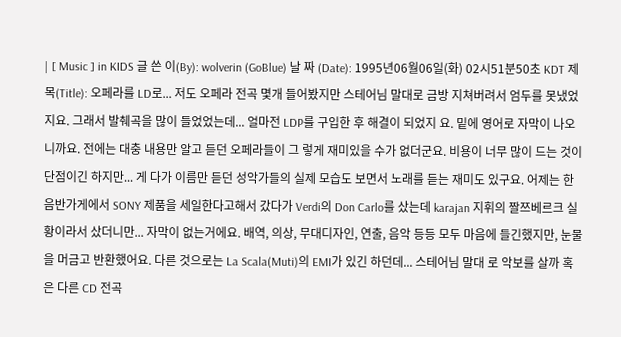| [ Music ] in KIDS 글 쓴 이(By): wolverin (GoBlue) 날 짜 (Date): 1995년06월06일(화) 02시51분50초 KDT 제 목(Title): 오페라를 LD로... 저도 오페라 전곡 몇개 들어봤지만 스테어님 말대로 금방 지쳐버려서 엄두를 못냈었 지요. 그래서 발췌곡을 많이 들었었는데... 얼마전 LDP를 구입한 후 해결이 되었지 요. 밑에 영어로 자막이 나오니까요. 전에는 대충 내용만 알고 듣던 오페라들이 그 렇게 재미있을 수가 없더군요. 비용이 너무 많이 드는 것이 단점이긴 하지만... 게 다가 이름만 듣던 성악가들의 실제 모습도 보면서 노래를 듣는 재미도 있구요. 어제는 한 음반가게에서 SONY 제품을 세일한다고해서 갔다가 Verdi의 Don Carlo를 샀는데 karajan 지휘의 짤쯔베르크 실황이라서 샀더니만... 자막이 없는거에요. 배역, 의상, 무대디자인, 연출, 음악 등등 모두 마음에 들긴했지만, 눈물을 머금고 반환했어요. 다른 것으로는 La Scala(Muti)의 EMI가 있긴 하던데... 스테어님 말대 로 악보를 살까 혹은 다른 CD 전곡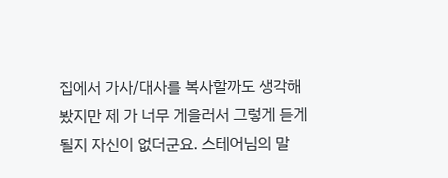집에서 가사/대사를 복사할까도 생각해봤지만 제 가 너무 게을러서 그렇게 듣게될지 자신이 없더군요. 스테어님의 말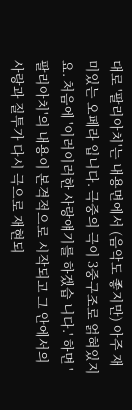대로 '팔리아치'는 내용면에서 (음악도 좋지만) 아주 재미있는 오페라 입니다. 극중의 극이 3중구조로 얽혀있지요. 처음에 '이러이러한 사랑얘기를 하겠습 니다.' 하면 '팔리아치'의 내용이 본격적으로 시작되고 그 안에서의 사랑과 질투가 다시 극으로 재현되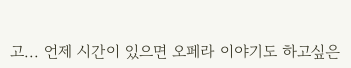고... 언제 시간이 있으면 오페라 이야기도 하고싶은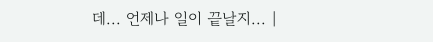데... 언제나 일이 끝날지... |